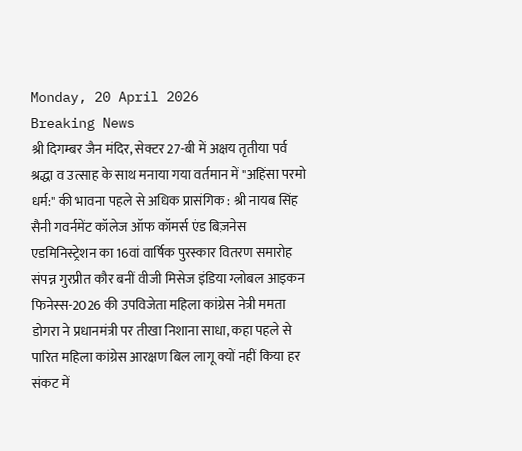Monday, 20 April 2026
Breaking News
श्री दिगम्बर जैन मंदिर, सेक्टर 27-बी में अक्षय तृतीया पर्व श्रद्धा व उत्साह के साथ मनाया गया वर्तमान में "अहिंसा परमो धर्म:" की भावना पहले से अधिक प्रासंगिक : श्री नायब सिंह सैनी गवर्नमेंट कॉलेज ऑफ कॉमर्स एंड बिज़नेस एडमिनिस्ट्रेशन का 16वां वार्षिक पुरस्कार वितरण समारोह संपन्न गुरप्रीत कौर बनीं वीजी मिसेज इंडिया ग्लोबल आइकन फिनेस्स-2026 की उपविजेता महिला कांग्रेस नेत्री ममता डोगरा ने प्रधानमंत्री पर तीखा निशाना साधा, कहा पहले से पारित महिला कांग्रेस आरक्षण बिल लागू क्यों नहीं किया हर संकट में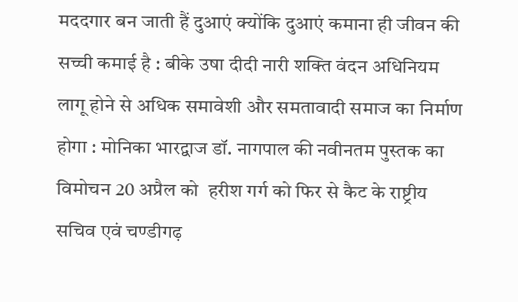मददगार बन जाती हैं दुआएं क्योंकि दुआएं कमाना ही जीवन की सच्ची कमाई है : बीके उषा दीदी नारी शक्ति वंदन अधिनियम लागू होने से अधिक समावेशी और समतावादी समाज का निर्माण होगा : मोनिका भारद्वाज डॉ. नागपाल की नवीनतम पुस्तक का विमोचन 20 अप्रैल को  हरीश गर्ग को फिर से कैट के राष्ट्रीय सचिव एवं चण्डीगढ़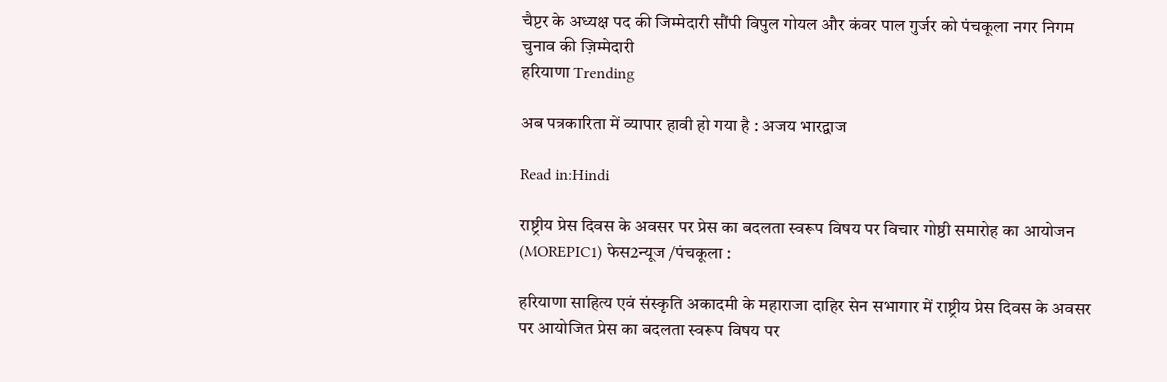चैप्टर के अध्यक्ष पद की जिम्मेदारी सौंपी विपुल गोयल और कंवर पाल गुर्जर को पंचकूला नगर निगम चुनाव की ज़िम्मेदारी
हरियाणा Trending

अब पत्रकारिता में व्यापार हावी हो गया है : अजय भारद्वाज

Read in:Hindi

राष्ट्रीय प्रेस दिवस के अवसर पर प्रेस का बदलता स्वरूप विषय पर विचार गोष्ठी समारोह का आयोजन
(MOREPIC1) फेस2न्यूज /पंचकूला :

हरियाणा साहित्य एवं संस्कृति अकादमी के महाराजा दाहिर सेन सभागार में राष्ट्रीय प्रेस दिवस के अवसर पर आयोजित प्रेस का बदलता स्वरूप विषय पर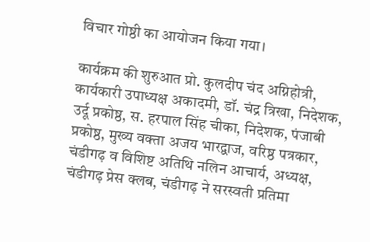विचार गोष्ठी का आयोजन किया गया।

कार्यक्रम की शुरुआत प्रो. कुलदीप चंद अग्निहोत्री, कार्यकारी उपाध्यक्ष अकादमी, डॉ. चंद्र त्रिखा, निदेशक, उर्दू प्रकोष्ठ, स. हरपाल सिंह चीका, निदेशक, पंजाबी प्रकोष्ठ, मुख्य वक्ता अजय भारद्वाज, वरिष्ठ पत्रकार, चंडीगढ़ व विशिष्ट अतिथि नलिन आचार्य, अध्यक्ष, चंडीगढ़ प्रेस क्लब, चंडीगढ़ ने सरस्वती प्रतिमा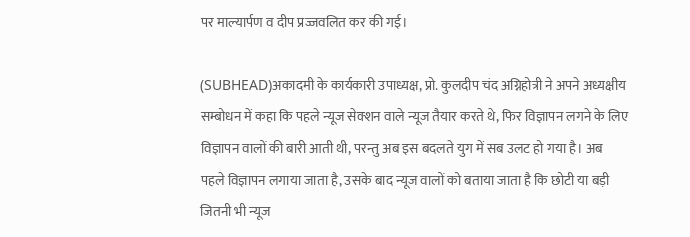पर माल्यार्पण व दीप प्रज्जवलित कर की गई।

(SUBHEAD)अकादमी के कार्यकारी उपाध्यक्ष, प्रो. कुलदीप चंद अग्निहोत्री ने अपने अध्यक्षीय सम्बोधन में कहा कि पहले न्यूज सेक्शन वाले न्यूज तैयार करते थे, फिर विज्ञापन लगने के लिए विज्ञापन वालों की बारी आती थी, परन्तु अब इस बदलते युग में सब उलट हो गया है। अब पहले विज्ञापन लगाया जाता है, उसके बाद न्यूज वालों को बताया जाता है कि छोटी या बड़ी जितनी भी न्यूज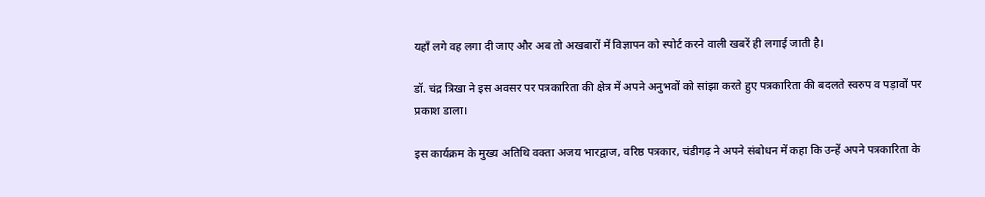यहाँ लगे वह लगा दी जाए और अब तो अखबारों में विज्ञापन को स्पोर्ट करने वाली खबरें ही लगाई जाती है।

डॉ. चंद्र त्रिखा ने इस अवसर पर पत्रकारिता की क्षेत्र में अपने अनुभवों को सांझा करते हुए पत्रकारिता की बदलते स्वरुप व पड़ावों पर प्रकाश डाला।

इस कार्यक्रम के मुख्य अतिथि वक्ता अजय भारद्वाज, वरिष्ठ पत्रकार, चंडीगढ़ ने अपने संबोधन में कहा कि उन्हें अपने पत्रकारिता के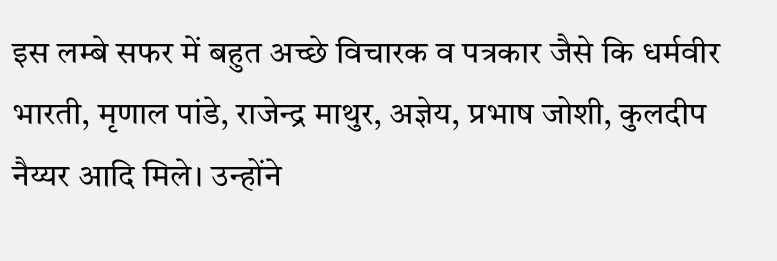इस लम्बे सफर में बहुत अच्छे विचारक व पत्रकार जैसे कि धर्मवीर भारती, मृणाल पांडे, राजेन्द्र माथुर, अज्ञेय, प्रभाष जोशी, कुलदीप नैय्यर आदि मिले। उन्होंने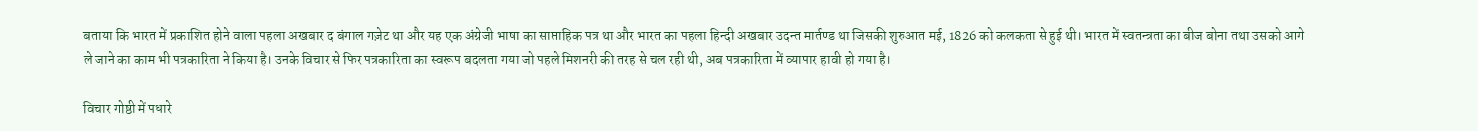बताया कि भारत में प्रकाशित होने वाला पहला अखबार द बंगाल गज़ेट था और यह एक अंग्रेजी भाषा का साप्ताहिक पत्र था और भारत का पहला हिन्दी अखबार उदन्त मार्तण्ड था जिसकी शुरुआत मई, 1826 को कलकता से हुई थी। भारत में स्वतन्त्रता का बीज बोना तथा उसको आगे ले जाने का काम भी पत्रकारिता ने किया है। उनके विचार से फिर पत्रकारिता का स्वरूप बदलता गया जो पहले मिशनरी की तरह से चल रही थी, अब पत्रकारिता में व्यापार हावी हो गया है।

विचार गोष्ठी में पधारे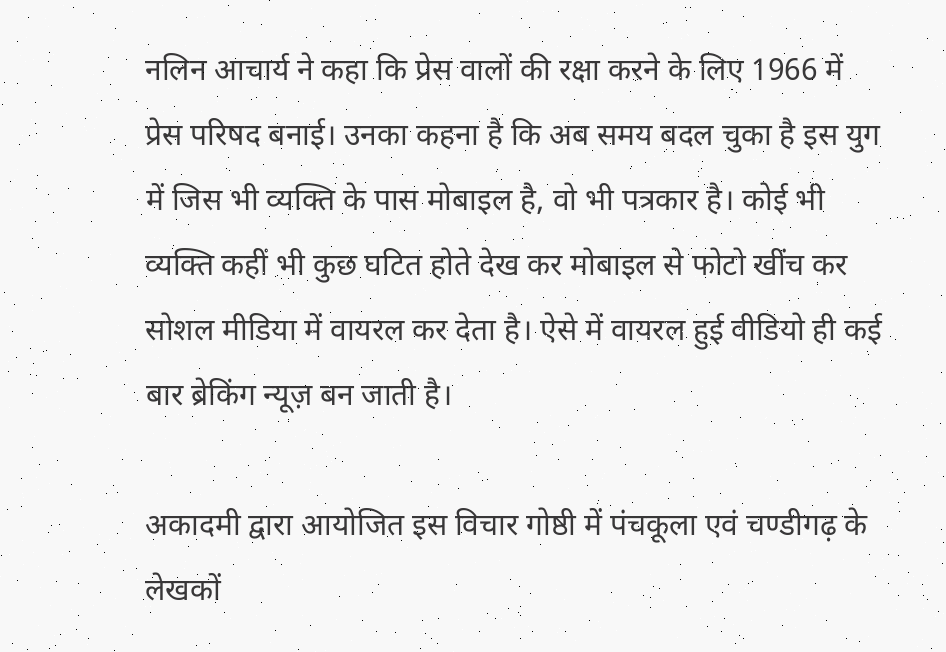नलिन आचार्य ने कहा कि प्रेस वालों की रक्षा करने के लिए 1966 में प्रेस परिषद बनाई। उनका कहना है कि अब समय बदल चुका है इस युग में जिस भी व्यक्ति के पास मोबाइल है, वो भी पत्रकार है। कोई भी व्यक्ति कहीं भी कुछ घटित होते देख कर मोबाइल से फोटो खींच कर सोशल मीडिया में वायरल कर देता है। ऐसे में वायरल हुई वीडियो ही कई बार ब्रेकिंग न्यूज़ बन जाती है।

अकादमी द्वारा आयोजित इस विचार गोष्ठी में पंचकूला एवं चण्डीगढ़ के लेखकों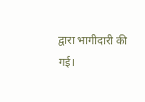द्वारा भागीदारी की गई।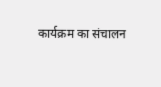कार्यक्रम का संचालन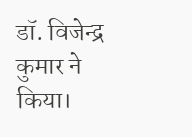डॉ. विजेन्द्र कुमार ने किया।